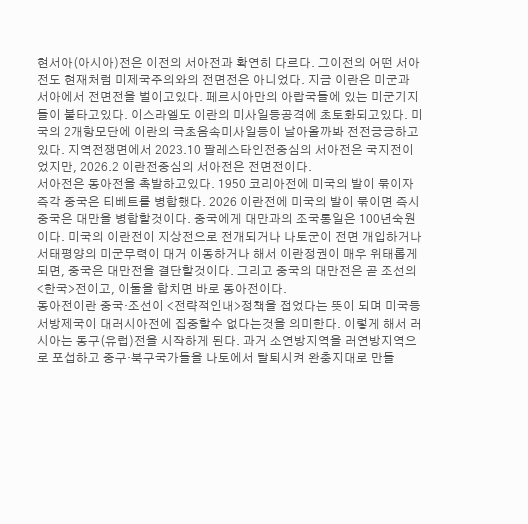현서아(아시아)전은 이전의 서아전과 확연히 다르다. 그이전의 어떤 서아전도 현재처럼 미제국주의와의 전면전은 아니었다. 지금 이란은 미군과 서아에서 전면전을 벌이고있다. 페르시아만의 아랍국들에 있는 미군기지들이 불타고있다. 이스라엘도 이란의 미사일등공격에 초토화되고있다. 미국의 2개항모단에 이란의 극초음속미사일등이 날아올까봐 전전긍긍하고있다. 지역전쟁면에서 2023.10 팔레스타인전중심의 서아전은 국지전이었지만, 2026.2 이란전중심의 서아전은 전면전이다.
서아전은 동아전을 촉발하고있다. 1950 코리아전에 미국의 발이 묶이자 즉각 중국은 티베트를 병합했다. 2026 이란전에 미국의 발이 묶이면 즉시 중국은 대만을 병합할것이다. 중국에게 대만과의 조국통일은 100년숙원이다. 미국의 이란전이 지상전으로 전개되거나 나토군이 전면 개입하거나 서태평양의 미군무력이 대거 이동하거나 해서 이란정권이 매우 위태롭게 되면, 중국은 대만전을 결단할것이다. 그리고 중국의 대만전은 곧 조선의 <한국>전이고, 이둘을 합치면 바로 동아전이다.
동아전이란 중국·조선이 <전략적인내>정책을 접었다는 뜻이 되며 미국등 서방제국이 대러시아전에 집중할수 없다는것을 의미한다. 이렇게 해서 러시아는 동구(유럽)전을 시작하게 된다. 과거 소연방지역을 러연방지역으로 포섭하고 중구·북구국가들을 나토에서 탈퇴시켜 완충지대로 만들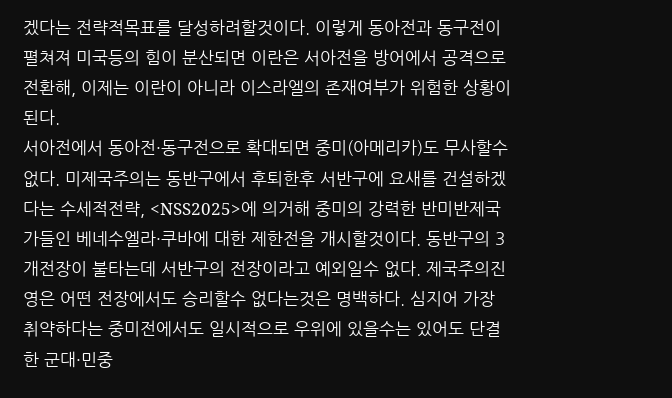겠다는 전략적목표를 달성하려할것이다. 이렇게 동아전과 동구전이 펼쳐져 미국등의 힘이 분산되면 이란은 서아전을 방어에서 공격으로 전환해, 이제는 이란이 아니라 이스라엘의 존재여부가 위험한 상황이 된다.
서아전에서 동아전·동구전으로 확대되면 중미(아메리카)도 무사할수 없다. 미제국주의는 동반구에서 후퇴한후 서반구에 요새를 건설하겠다는 수세적전략, <NSS2025>에 의거해 중미의 강력한 반미반제국가들인 베네수엘라·쿠바에 대한 제한전을 개시할것이다. 동반구의 3개전장이 불타는데 서반구의 전장이라고 예외일수 없다. 제국주의진영은 어떤 전장에서도 승리할수 없다는것은 명백하다. 심지어 가장 취약하다는 중미전에서도 일시적으로 우위에 있을수는 있어도 단결한 군대·민중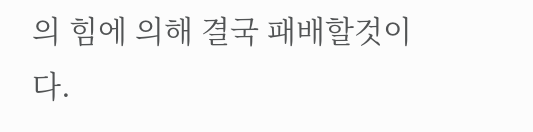의 힘에 의해 결국 패배할것이다.